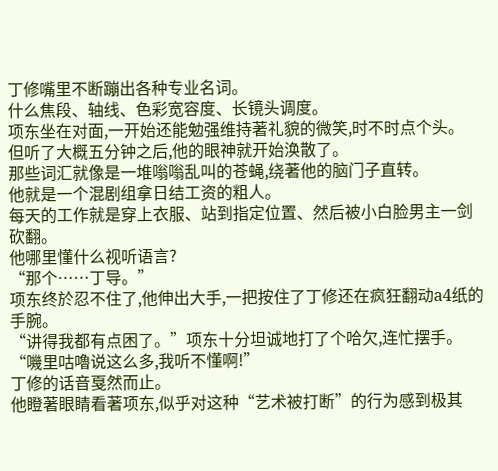丁修嘴里不断蹦出各种专业名词。
什么焦段、轴线、色彩宽容度、长镜头调度。
项东坐在对面,一开始还能勉强维持著礼貌的微笑,时不时点个头。
但听了大概五分钟之后,他的眼神就开始涣散了。
那些词汇就像是一堆嗡嗡乱叫的苍蝇,绕著他的脑门子直转。
他就是一个混剧组拿日结工资的粗人。
每天的工作就是穿上衣服、站到指定位置、然后被小白脸男主一剑砍翻。
他哪里懂什么视听语言?
“那个……丁导。”
项东终於忍不住了,他伸出大手,一把按住了丁修还在疯狂翻动a4纸的手腕。
“讲得我都有点困了。”项东十分坦诚地打了个哈欠,连忙摆手。
“嘰里咕嚕说这么多,我听不懂啊!”
丁修的话音戛然而止。
他瞪著眼睛看著项东,似乎对这种“艺术被打断”的行为感到极其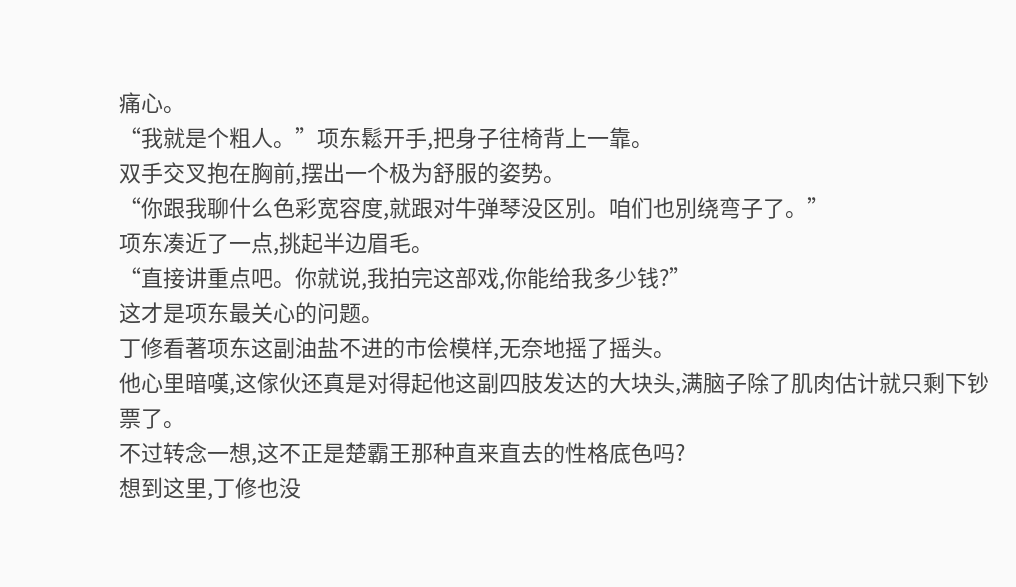痛心。
“我就是个粗人。”项东鬆开手,把身子往椅背上一靠。
双手交叉抱在胸前,摆出一个极为舒服的姿势。
“你跟我聊什么色彩宽容度,就跟对牛弹琴没区別。咱们也別绕弯子了。”
项东凑近了一点,挑起半边眉毛。
“直接讲重点吧。你就说,我拍完这部戏,你能给我多少钱?”
这才是项东最关心的问题。
丁修看著项东这副油盐不进的市侩模样,无奈地摇了摇头。
他心里暗嘆,这傢伙还真是对得起他这副四肢发达的大块头,满脑子除了肌肉估计就只剩下钞票了。
不过转念一想,这不正是楚霸王那种直来直去的性格底色吗?
想到这里,丁修也没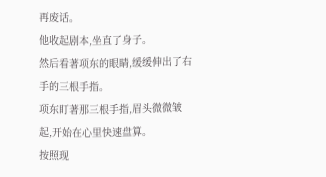再废话。
他收起剧本,坐直了身子。
然后看著项东的眼睛,缓缓伸出了右手的三根手指。
项东盯著那三根手指,眉头微微皱起,开始在心里快速盘算。
按照现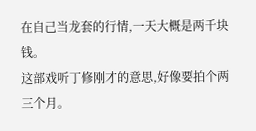在自己当龙套的行情,一天大概是两千块钱。
这部戏听丁修刚才的意思,好像要拍个两三个月。